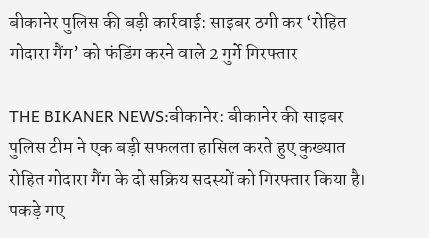बीकानेर पुलिस की बड़ी कार्रवाई: साइबर ठगी कर ‘रोहित गोदारा गैंग’ को फंडिंग करने वाले 2 गुर्गे गिरफ्तार

THE BIKANER NEWS:बीकानेर: बीकानेर की साइबर पुलिस टीम ने एक बड़ी सफलता हासिल करते हुए कुख्यात रोहित गोदारा गैंग के दो सक्रिय सदस्यों को गिरफ्तार किया है। पकड़े गए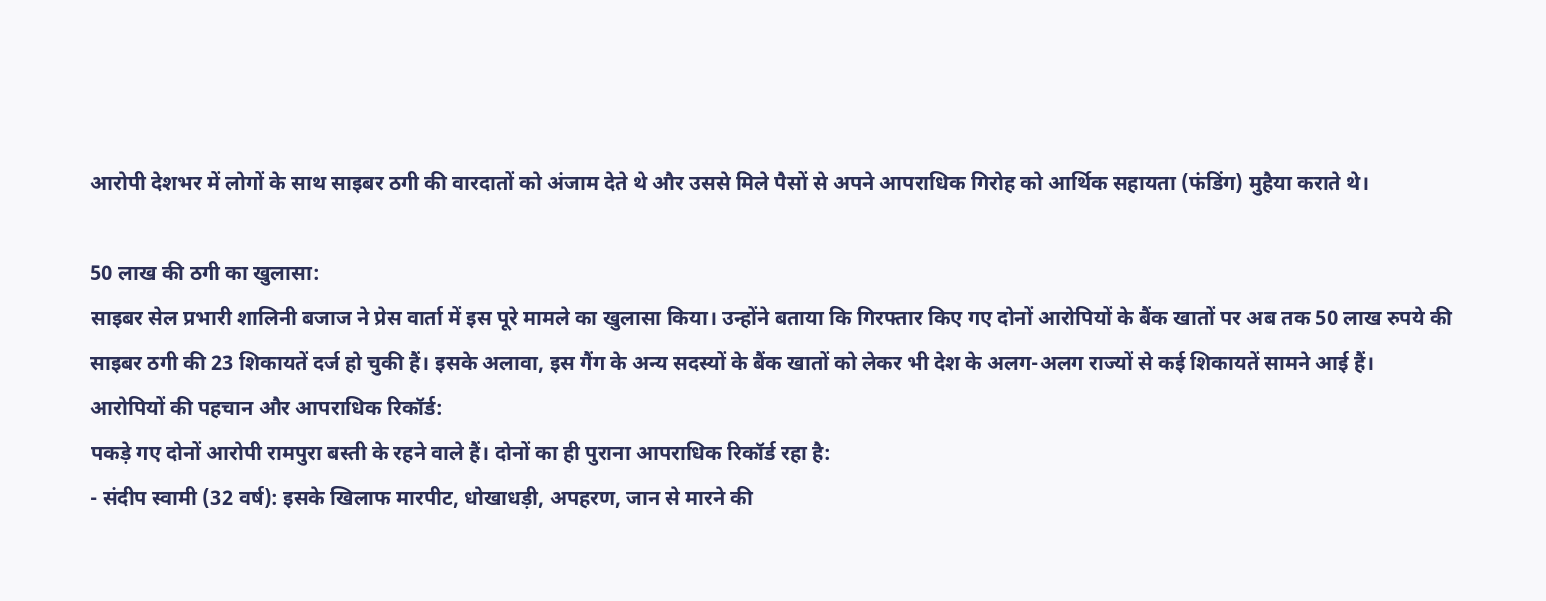आरोपी देशभर में लोगों के साथ साइबर ठगी की वारदातों को अंजाम देते थे और उससे मिले पैसों से अपने आपराधिक गिरोह को आर्थिक सहायता (फंडिंग) मुहैया कराते थे।

50 लाख की ठगी का खुलासा:
साइबर सेल प्रभारी शालिनी बजाज ने प्रेस वार्ता में इस पूरे मामले का खुलासा किया। उन्होंने बताया कि गिरफ्तार किए गए दोनों आरोपियों के बैंक खातों पर अब तक 50 लाख रुपये की साइबर ठगी की 23 शिकायतें दर्ज हो चुकी हैं। इसके अलावा, इस गैंग के अन्य सदस्यों के बैंक खातों को लेकर भी देश के अलग-अलग राज्यों से कई शिकायतें सामने आई हैं।
आरोपियों की पहचान और आपराधिक रिकॉर्ड:
पकड़े गए दोनों आरोपी रामपुरा बस्ती के रहने वाले हैं। दोनों का ही पुराना आपराधिक रिकॉर्ड रहा है:
- संदीप स्वामी (32 वर्ष): इसके खिलाफ मारपीट, धोखाधड़ी, अपहरण, जान से मारने की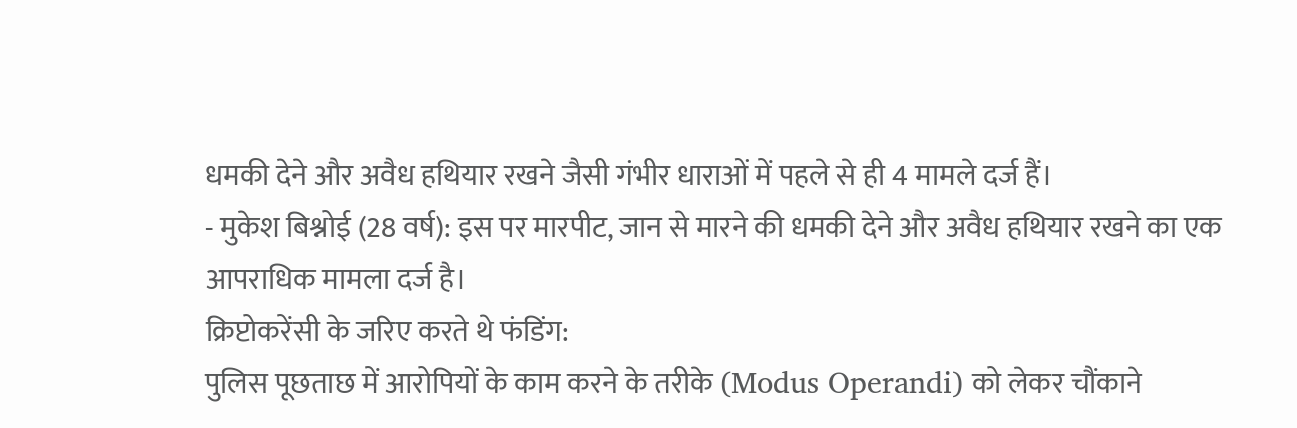धमकी देने और अवैध हथियार रखने जैसी गंभीर धाराओं में पहले से ही 4 मामले दर्ज हैं।
- मुकेश बिश्नोई (28 वर्ष): इस पर मारपीट, जान से मारने की धमकी देने और अवैध हथियार रखने का एक आपराधिक मामला दर्ज है।
क्रिप्टोकरेंसी के जरिए करते थे फंडिंग:
पुलिस पूछताछ में आरोपियों के काम करने के तरीके (Modus Operandi) को लेकर चौंकाने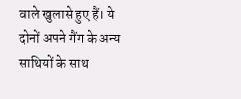वाले खुलासे हुए हैं। ये दोनों अपने गैंग के अन्य साथियों के साथ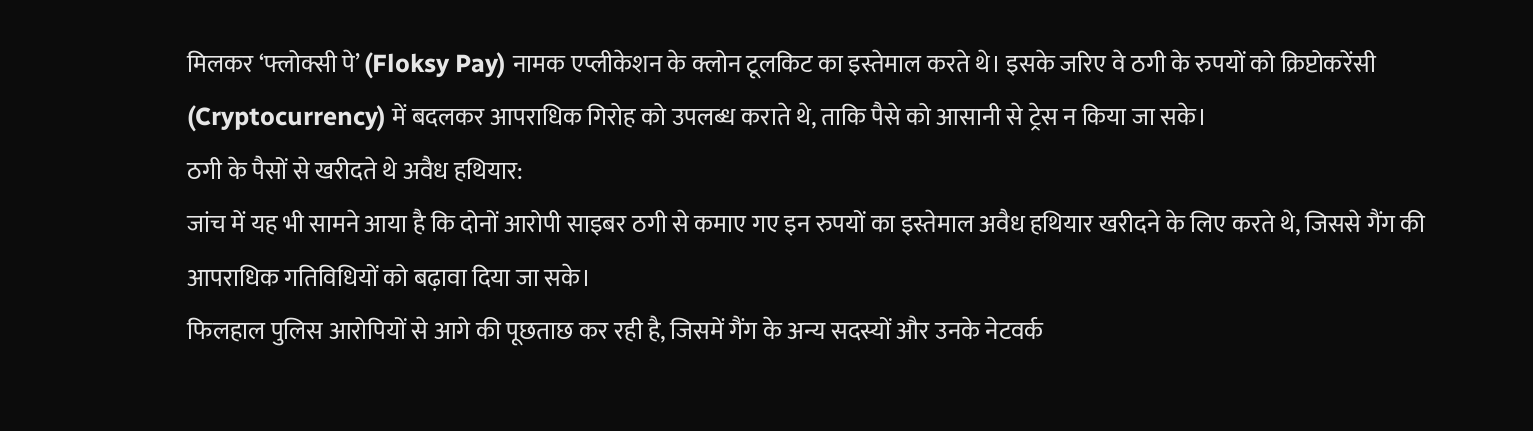मिलकर ‘फ्लोक्सी पे’ (Floksy Pay) नामक एप्लीकेशन के क्लोन टूलकिट का इस्तेमाल करते थे। इसके जरिए वे ठगी के रुपयों को क्रिप्टोकरेंसी (Cryptocurrency) में बदलकर आपराधिक गिरोह को उपलब्ध कराते थे, ताकि पैसे को आसानी से ट्रेस न किया जा सके।
ठगी के पैसों से खरीदते थे अवैध हथियार:
जांच में यह भी सामने आया है कि दोनों आरोपी साइबर ठगी से कमाए गए इन रुपयों का इस्तेमाल अवैध हथियार खरीदने के लिए करते थे, जिससे गैंग की आपराधिक गतिविधियों को बढ़ावा दिया जा सके।
फिलहाल पुलिस आरोपियों से आगे की पूछताछ कर रही है, जिसमें गैंग के अन्य सदस्यों और उनके नेटवर्क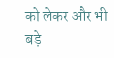को लेकर और भी बड़े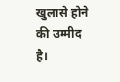खुलासे होने की उम्मीद है।